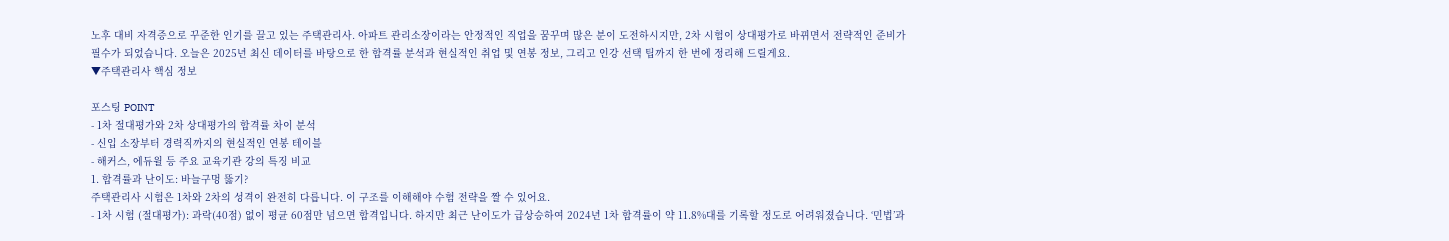노후 대비 자격증으로 꾸준한 인기를 끌고 있는 주택관리사. 아파트 관리소장이라는 안정적인 직업을 꿈꾸며 많은 분이 도전하시지만, 2차 시험이 상대평가로 바뀌면서 전략적인 준비가 필수가 되었습니다. 오늘은 2025년 최신 데이터를 바탕으로 한 합격률 분석과 현실적인 취업 및 연봉 정보, 그리고 인강 선택 팁까지 한 번에 정리해 드릴게요.
▼주택관리사 핵심 정보

포스팅 POINT
- 1차 절대평가와 2차 상대평가의 합격률 차이 분석
- 신입 소장부터 경력직까지의 현실적인 연봉 테이블
- 해커스, 에듀윌 등 주요 교육기관 강의 특징 비교
1. 합격률과 난이도: 바늘구멍 뚫기?
주택관리사 시험은 1차와 2차의 성격이 완전히 다릅니다. 이 구조를 이해해야 수험 전략을 짤 수 있어요.
- 1차 시험 (절대평가): 과락(40점) 없이 평균 60점만 넘으면 합격입니다. 하지만 최근 난이도가 급상승하여 2024년 1차 합격률이 약 11.8%대를 기록할 정도로 어려워졌습니다. ‘민법’과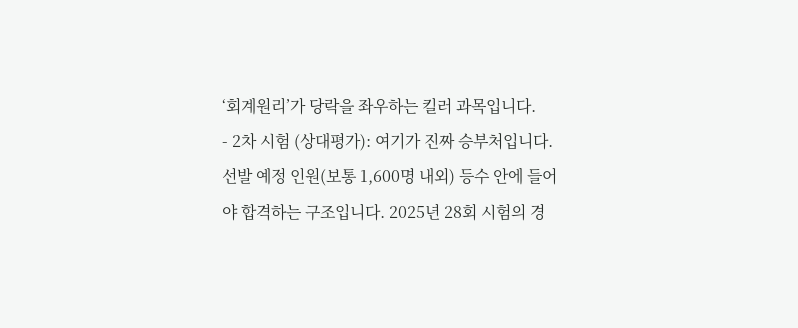‘회계원리’가 당락을 좌우하는 킬러 과목입니다.
- 2차 시험 (상대평가): 여기가 진짜 승부처입니다. 선발 예정 인원(보통 1,600명 내외) 등수 안에 들어야 합격하는 구조입니다. 2025년 28회 시험의 경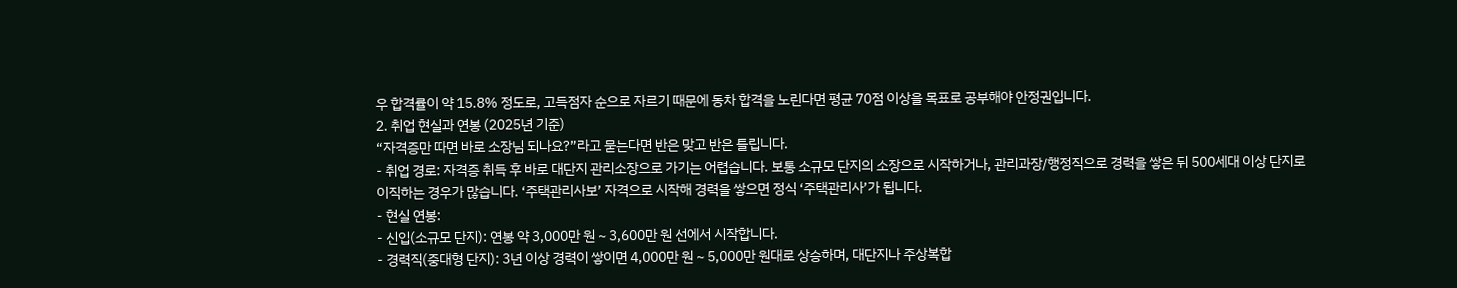우 합격률이 약 15.8% 정도로, 고득점자 순으로 자르기 때문에 동차 합격을 노린다면 평균 70점 이상을 목표로 공부해야 안정권입니다.
2. 취업 현실과 연봉 (2025년 기준)
“자격증만 따면 바로 소장님 되나요?”라고 묻는다면 반은 맞고 반은 틀립니다.
- 취업 경로: 자격증 취득 후 바로 대단지 관리소장으로 가기는 어렵습니다. 보통 소규모 단지의 소장으로 시작하거나, 관리과장/행정직으로 경력을 쌓은 뒤 500세대 이상 단지로 이직하는 경우가 많습니다. ‘주택관리사보’ 자격으로 시작해 경력을 쌓으면 정식 ‘주택관리사’가 됩니다.
- 현실 연봉:
- 신입(소규모 단지): 연봉 약 3,000만 원 ~ 3,600만 원 선에서 시작합니다.
- 경력직(중대형 단지): 3년 이상 경력이 쌓이면 4,000만 원 ~ 5,000만 원대로 상승하며, 대단지나 주상복합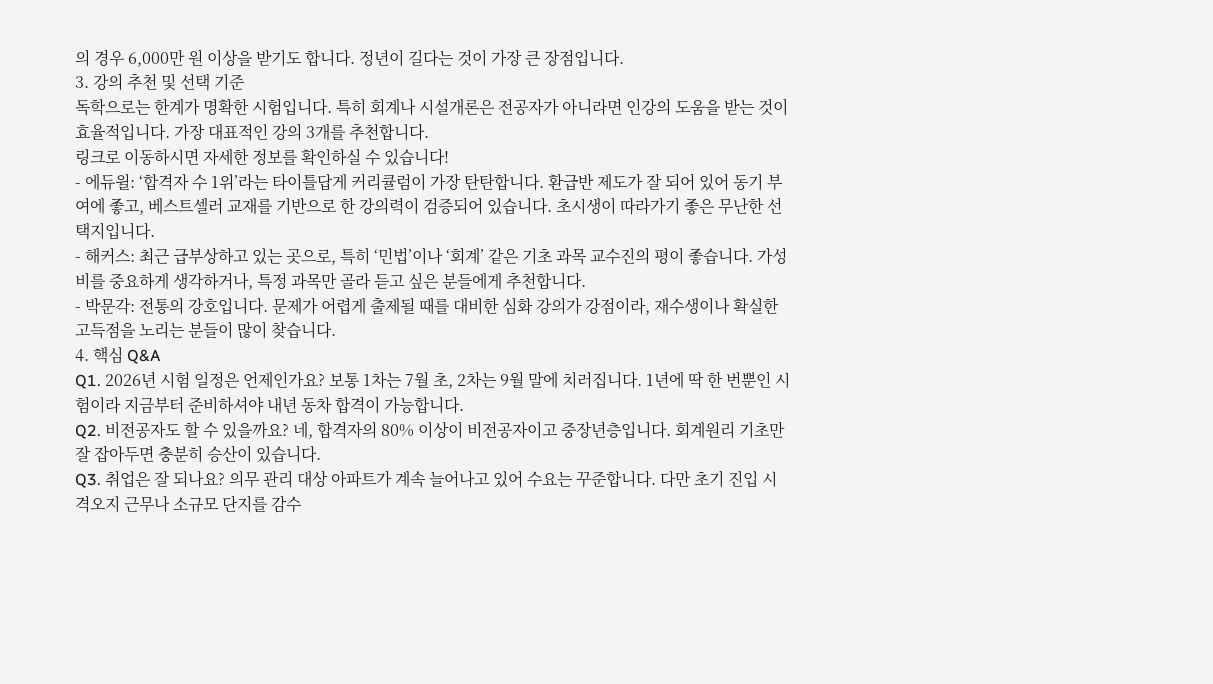의 경우 6,000만 원 이상을 받기도 합니다. 정년이 길다는 것이 가장 큰 장점입니다.
3. 강의 추천 및 선택 기준
독학으로는 한계가 명확한 시험입니다. 특히 회계나 시설개론은 전공자가 아니라면 인강의 도움을 받는 것이 효율적입니다. 가장 대표적인 강의 3개를 추천합니다.
링크로 이동하시면 자세한 정보를 확인하실 수 있습니다!
- 에듀윌: ‘합격자 수 1위’라는 타이틀답게 커리큘럼이 가장 탄탄합니다. 환급반 제도가 잘 되어 있어 동기 부여에 좋고, 베스트셀러 교재를 기반으로 한 강의력이 검증되어 있습니다. 초시생이 따라가기 좋은 무난한 선택지입니다.
- 해커스: 최근 급부상하고 있는 곳으로, 특히 ‘민법’이나 ‘회계’ 같은 기초 과목 교수진의 평이 좋습니다. 가성비를 중요하게 생각하거나, 특정 과목만 골라 듣고 싶은 분들에게 추천합니다.
- 박문각: 전통의 강호입니다. 문제가 어렵게 출제될 때를 대비한 심화 강의가 강점이라, 재수생이나 확실한 고득점을 노리는 분들이 많이 찾습니다.
4. 핵심 Q&A
Q1. 2026년 시험 일정은 언제인가요? 보통 1차는 7월 초, 2차는 9월 말에 치러집니다. 1년에 딱 한 번뿐인 시험이라 지금부터 준비하셔야 내년 동차 합격이 가능합니다.
Q2. 비전공자도 할 수 있을까요? 네, 합격자의 80% 이상이 비전공자이고 중장년층입니다. 회계원리 기초만 잘 잡아두면 충분히 승산이 있습니다.
Q3. 취업은 잘 되나요? 의무 관리 대상 아파트가 계속 늘어나고 있어 수요는 꾸준합니다. 다만 초기 진입 시 격오지 근무나 소규모 단지를 감수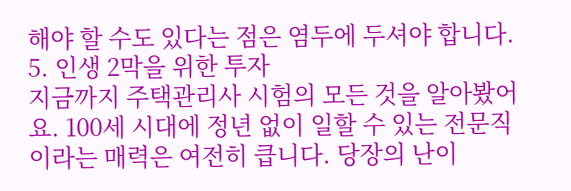해야 할 수도 있다는 점은 염두에 두셔야 합니다.
5. 인생 2막을 위한 투자
지금까지 주택관리사 시험의 모든 것을 알아봤어요. 100세 시대에 정년 없이 일할 수 있는 전문직이라는 매력은 여전히 큽니다. 당장의 난이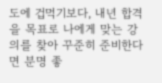도에 겁먹기보다, 내년 합격을 목표로 나에게 맞는 강의를 찾아 꾸준히 준비한다면 분명 좋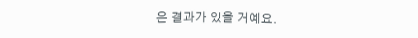은 결과가 있을 거예요.